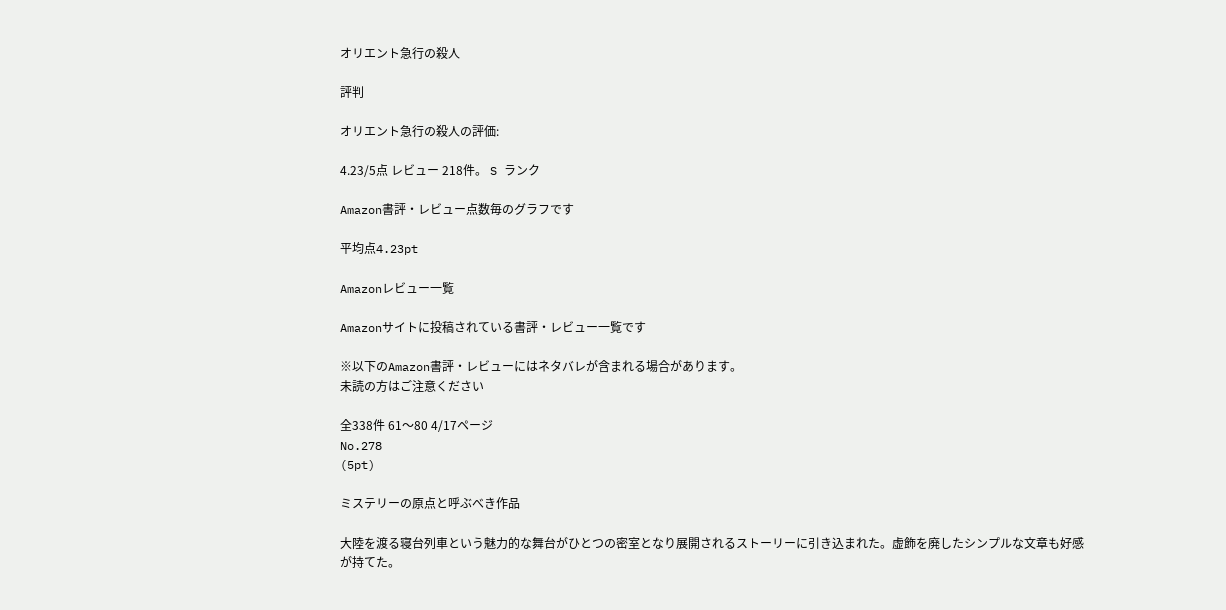オリエント急行の殺人

評判

オリエント急行の殺人の評価:

4.23/5点 レビュー 218件。 S ランク

Amazon書評・レビュー点数毎のグラフです

平均点4.23pt

Amazonレビュー一覧

Amazonサイトに投稿されている書評・レビュー一覧です

※以下のAmazon書評・レビューにはネタバレが含まれる場合があります。
未読の方はご注意ください

全338件 61〜80 4/17ページ
No.278
(5pt)

ミステリーの原点と呼ぶべき作品

大陸を渡る寝台列車という魅力的な舞台がひとつの密室となり展開されるストーリーに引き込まれた。虚飾を廃したシンプルな文章も好感が持てた。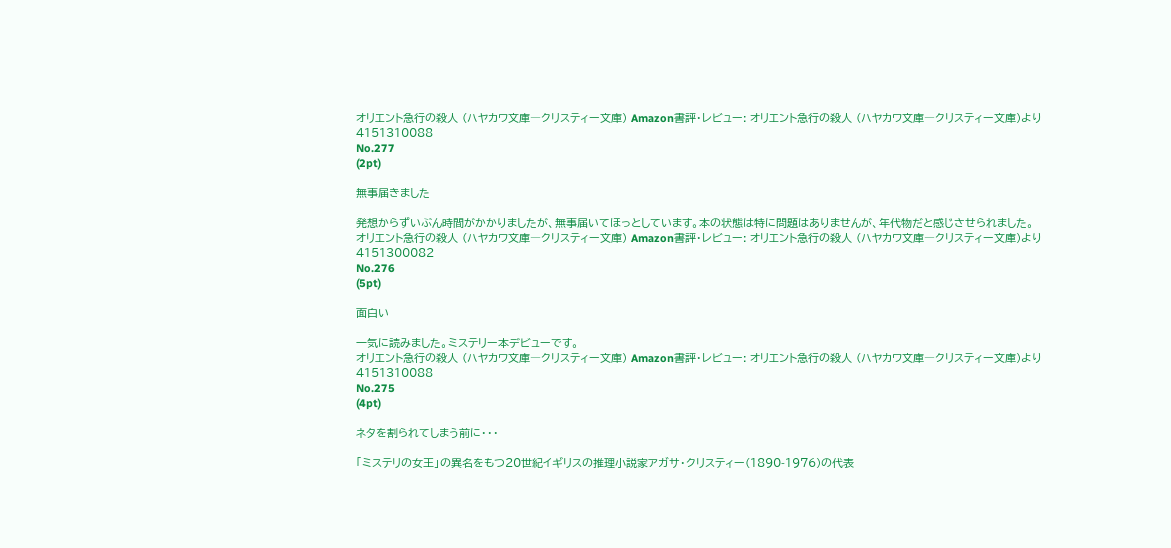オリエント急行の殺人 (ハヤカワ文庫―クリスティー文庫) Amazon書評・レビュー: オリエント急行の殺人 (ハヤカワ文庫―クリスティー文庫)より
4151310088
No.277
(2pt)

無事届きました

発想からずいぶん時間がかかりましたが、無事届いてほっとしています。本の状態は特に問題はありませんが、年代物だと感じさせられました。
オリエント急行の殺人 (ハヤカワ文庫―クリスティー文庫) Amazon書評・レビュー: オリエント急行の殺人 (ハヤカワ文庫―クリスティー文庫)より
4151300082
No.276
(5pt)

面白い

一気に読みました。ミステリー本デビューです。
オリエント急行の殺人 (ハヤカワ文庫―クリスティー文庫) Amazon書評・レビュー: オリエント急行の殺人 (ハヤカワ文庫―クリスティー文庫)より
4151310088
No.275
(4pt)

ネタを割られてしまう前に・・・

「ミステリの女王」の異名をもつ20世紀イギリスの推理小説家アガサ・クリスティー(1890-1976)の代表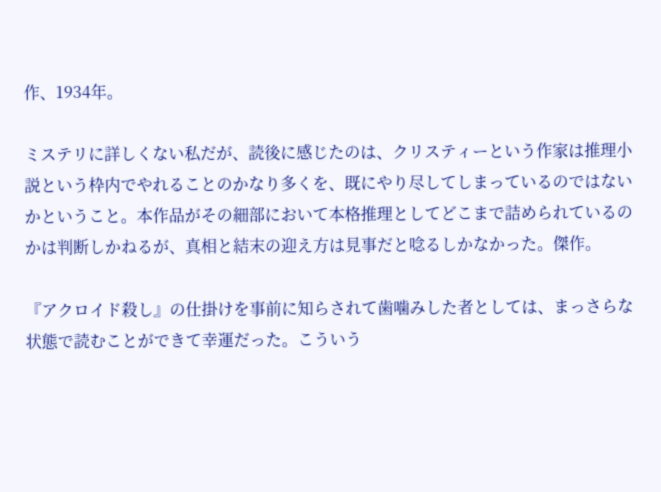作、1934年。

ミステリに詳しくない私だが、読後に感じたのは、クリスティーという作家は推理小説という枠内でやれることのかなり多くを、既にやり尽してしまっているのではないかということ。本作品がその細部において本格推理としてどこまで詰められているのかは判断しかねるが、真相と結末の迎え方は見事だと唸るしかなかった。傑作。

『アクロイド殺し』の仕掛けを事前に知らされて歯噛みした者としては、まっさらな状態で読むことができて幸運だった。こういう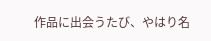作品に出会うたび、やはり名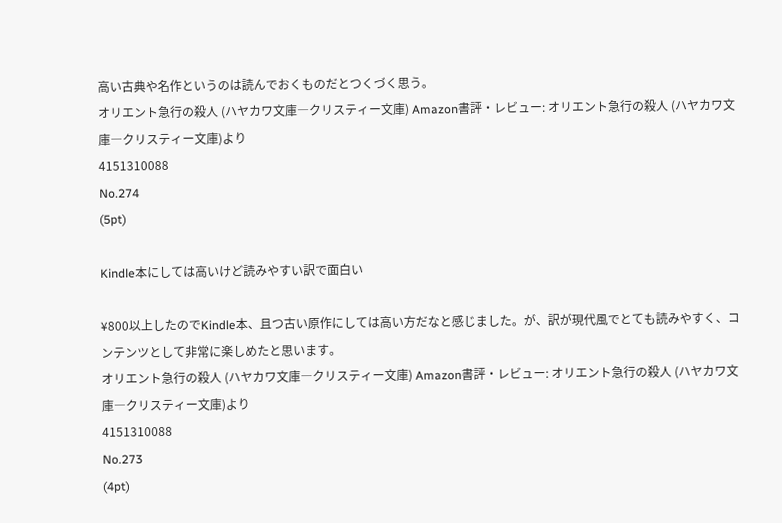高い古典や名作というのは読んでおくものだとつくづく思う。
オリエント急行の殺人 (ハヤカワ文庫―クリスティー文庫) Amazon書評・レビュー: オリエント急行の殺人 (ハヤカワ文庫―クリスティー文庫)より
4151310088
No.274
(5pt)

Kindle本にしては高いけど読みやすい訳で面白い

¥800以上したのでKindle本、且つ古い原作にしては高い方だなと感じました。が、訳が現代風でとても読みやすく、コンテンツとして非常に楽しめたと思います。
オリエント急行の殺人 (ハヤカワ文庫―クリスティー文庫) Amazon書評・レビュー: オリエント急行の殺人 (ハヤカワ文庫―クリスティー文庫)より
4151310088
No.273
(4pt)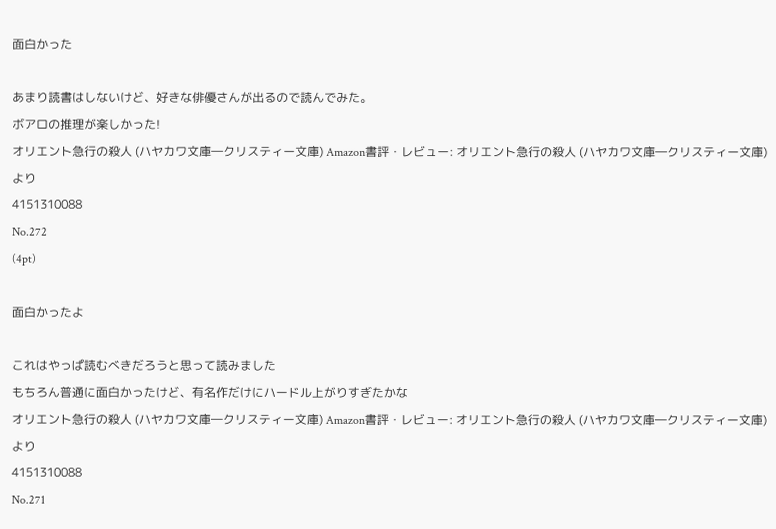面白かった

あまり読書はしないけど、好きな俳優さんが出るので読んでみた。
ボアロの推理が楽しかった!
オリエント急行の殺人 (ハヤカワ文庫―クリスティー文庫) Amazon書評・レビュー: オリエント急行の殺人 (ハヤカワ文庫―クリスティー文庫)より
4151310088
No.272
(4pt)

面白かったよ

これはやっぱ読むべきだろうと思って読みました
もちろん普通に面白かったけど、有名作だけにハードル上がりすぎたかな
オリエント急行の殺人 (ハヤカワ文庫―クリスティー文庫) Amazon書評・レビュー: オリエント急行の殺人 (ハヤカワ文庫―クリスティー文庫)より
4151310088
No.271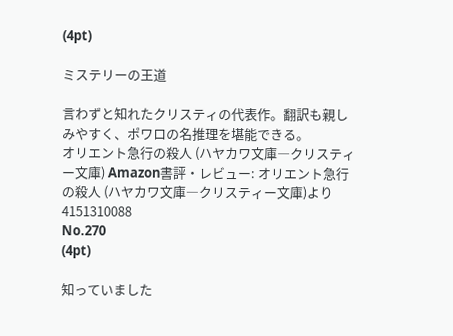(4pt)

ミステリーの王道

言わずと知れたクリスティの代表作。翻訳も親しみやすく、ポワロの名推理を堪能できる。
オリエント急行の殺人 (ハヤカワ文庫―クリスティー文庫) Amazon書評・レビュー: オリエント急行の殺人 (ハヤカワ文庫―クリスティー文庫)より
4151310088
No.270
(4pt)

知っていました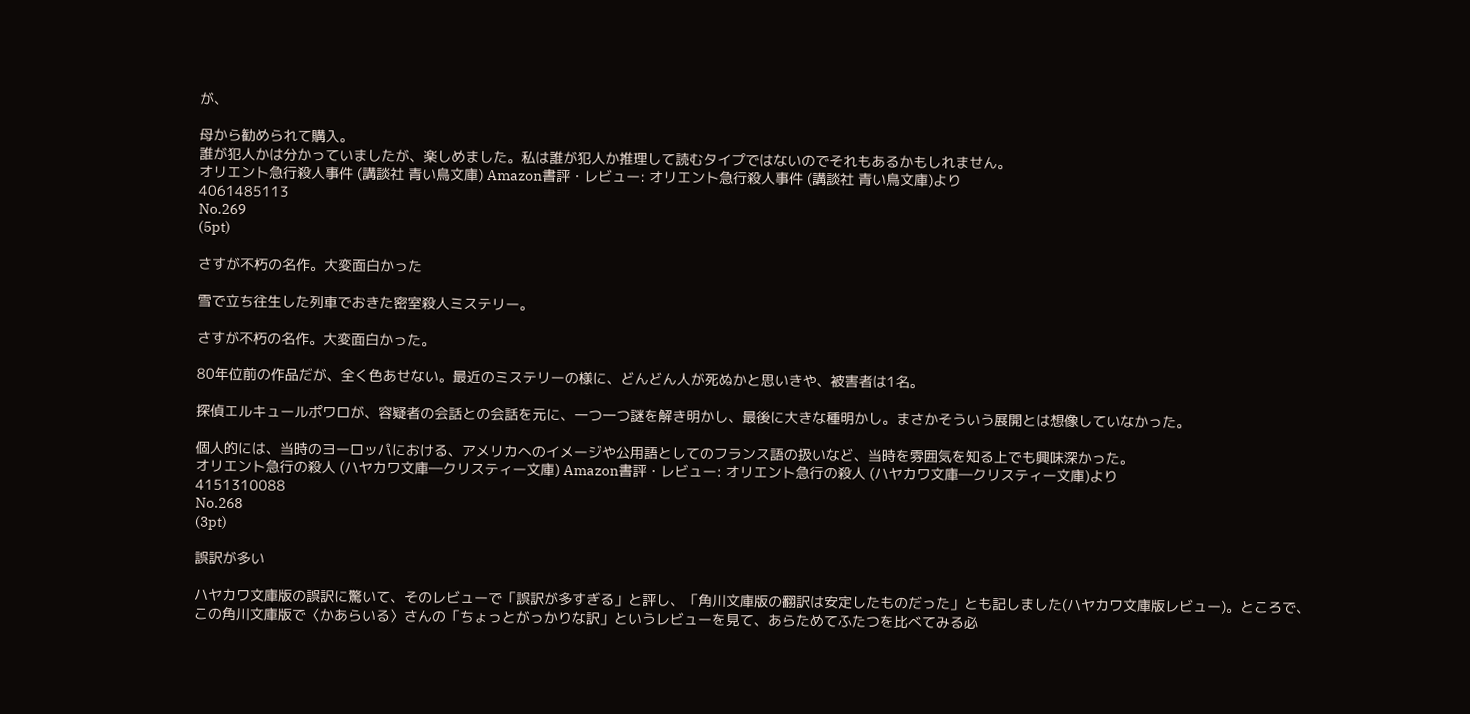が、

母から勧められて購入。
誰が犯人かは分かっていましたが、楽しめました。私は誰が犯人か推理して読むタイプではないのでそれもあるかもしれません。
オリエント急行殺人事件 (講談社 青い鳥文庫) Amazon書評・レビュー: オリエント急行殺人事件 (講談社 青い鳥文庫)より
4061485113
No.269
(5pt)

さすが不朽の名作。大変面白かった

雪で立ち往生した列車でおきた密室殺人ミステリー。

さすが不朽の名作。大変面白かった。

80年位前の作品だが、全く色あせない。最近のミステリーの様に、どんどん人が死ぬかと思いきや、被害者は1名。

探偵エルキュールポワロが、容疑者の会話との会話を元に、一つ一つ謎を解き明かし、最後に大きな種明かし。まさかそういう展開とは想像していなかった。

個人的には、当時のヨーロッパにおける、アメリカへのイメージや公用語としてのフランス語の扱いなど、当時を雰囲気を知る上でも興味深かった。
オリエント急行の殺人 (ハヤカワ文庫―クリスティー文庫) Amazon書評・レビュー: オリエント急行の殺人 (ハヤカワ文庫―クリスティー文庫)より
4151310088
No.268
(3pt)

誤訳が多い

ハヤカワ文庫版の誤訳に驚いて、そのレビューで「誤訳が多すぎる」と評し、「角川文庫版の翻訳は安定したものだった」とも記しました(ハヤカワ文庫版レビュー)。ところで、この角川文庫版で〈かあらいる〉さんの「ちょっとがっかりな訳」というレビューを見て、あらためてふたつを比べてみる必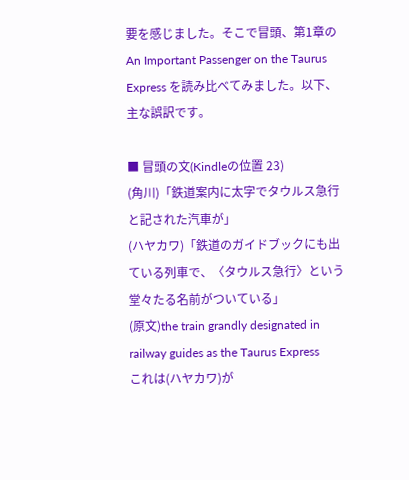要を感じました。そこで冒頭、第1章の An Important Passenger on the Taurus Express を読み比べてみました。以下、主な誤訳です。

■ 冒頭の文(Kindleの位置 23)
(角川)「鉄道案内に太字でタウルス急行と記された汽車が」
(ハヤカワ)「鉄道のガイドブックにも出ている列車で、〈タウルス急行〉という堂々たる名前がついている」
(原文)the train grandly designated in railway guides as the Taurus Express
これは(ハヤカワ)が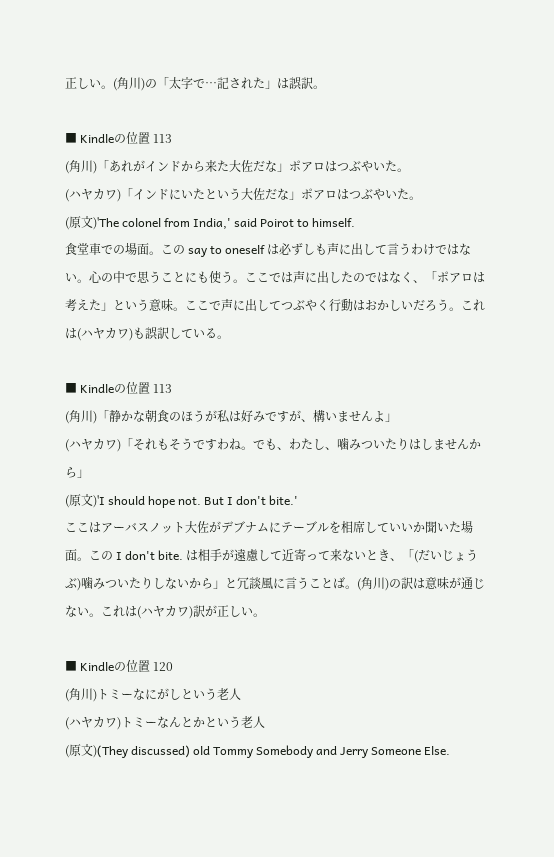正しい。(角川)の「太字で…記された」は誤訳。

■ Kindleの位置 113
(角川)「あれがインドから来た大佐だな」ポアロはつぶやいた。
(ハヤカワ)「インドにいたという大佐だな」ポアロはつぶやいた。
(原文)'The colonel from India,' said Poirot to himself.
食堂車での場面。この say to oneself は必ずしも声に出して言うわけではない。心の中で思うことにも使う。ここでは声に出したのではなく、「ポアロは考えた」という意味。ここで声に出してつぶやく行動はおかしいだろう。これは(ハヤカワ)も誤訳している。

■ Kindleの位置 113
(角川)「静かな朝食のほうが私は好みですが、構いませんよ」
(ハヤカワ)「それもそうですわね。でも、わたし、噛みついたりはしませんから」
(原文)'I should hope not. But I don't bite.'
ここはアーバスノット大佐がデブナムにテーブルを相席していいか聞いた場面。この I don't bite. は相手が遠慮して近寄って来ないとき、「(だいじょうぶ)噛みついたりしないから」と冗談風に言うことば。(角川)の訳は意味が通じない。これは(ハヤカワ)訳が正しい。

■ Kindleの位置 120
(角川)トミーなにがしという老人
(ハヤカワ)トミーなんとかという老人
(原文)(They discussed) old Tommy Somebody and Jerry Someone Else.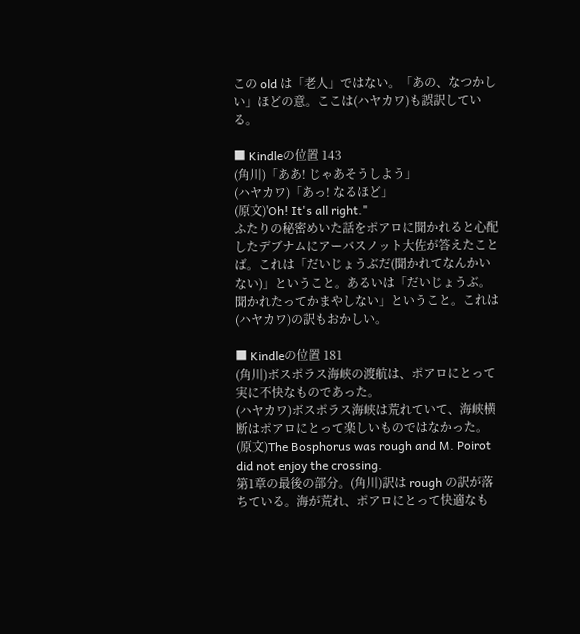この old は「老人」ではない。「あの、なつかしい」ほどの意。ここは(ハヤカワ)も誤訳している。

■ Kindleの位置 143
(角川)「ああ! じゃあそうしよう」
(ハヤカワ)「あっ! なるほど」
(原文)'Oh! It's all right."
ふたりの秘密めいた話をポアロに聞かれると心配したデブナムにアーバスノット大佐が答えたことば。これは「だいじょうぶだ(聞かれてなんかいない)」ということ。あるいは「だいじょうぶ。聞かれたってかまやしない」ということ。これは(ハヤカワ)の訳もおかしい。

■ Kindleの位置 181
(角川)ボスポラス海峡の渡航は、ポアロにとって実に不快なものであった。
(ハヤカワ)ボスポラス海峡は荒れていて、海峡横断はポアロにとって楽しいものではなかった。
(原文)The Bosphorus was rough and M. Poirot did not enjoy the crossing.
第1章の最後の部分。(角川)訳は rough の訳が落ちている。海が荒れ、ポアロにとって快適なも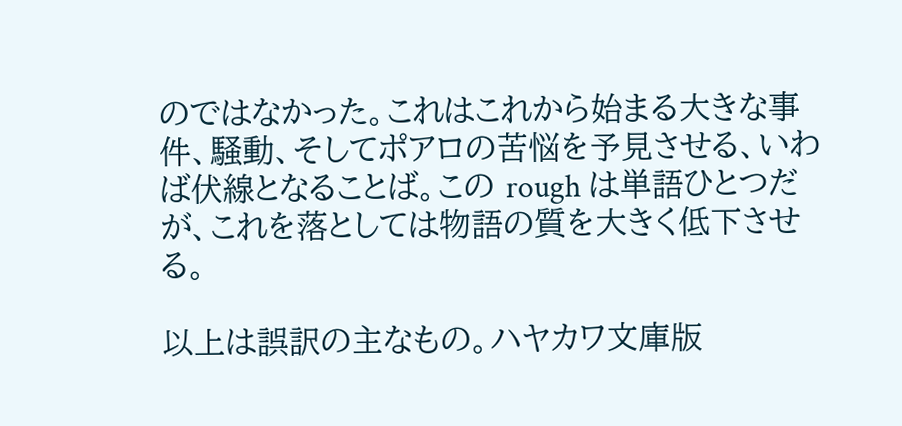のではなかった。これはこれから始まる大きな事件、騒動、そしてポアロの苦悩を予見させる、いわば伏線となることば。この rough は単語ひとつだが、これを落としては物語の質を大きく低下させる。

以上は誤訳の主なもの。ハヤカワ文庫版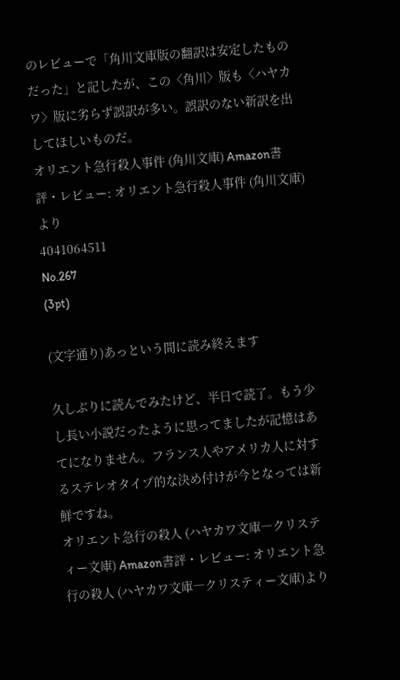のレビューで「角川文庫版の翻訳は安定したものだった」と記したが、この〈角川〉版も〈ハヤカワ〉版に劣らず誤訳が多い。誤訳のない新訳を出してほしいものだ。
オリエント急行殺人事件 (角川文庫) Amazon書評・レビュー: オリエント急行殺人事件 (角川文庫)より
4041064511
No.267
(3pt)

(文字通り)あっという間に読み終えます

久しぶりに読んでみたけど、半日で読了。もう少し長い小説だったように思ってましたが記憶はあてになりません。フランス人やアメリカ人に対するステレオタイプ的な決め付けが今となっては新鮮ですね。
オリエント急行の殺人 (ハヤカワ文庫―クリスティー文庫) Amazon書評・レビュー: オリエント急行の殺人 (ハヤカワ文庫―クリスティー文庫)より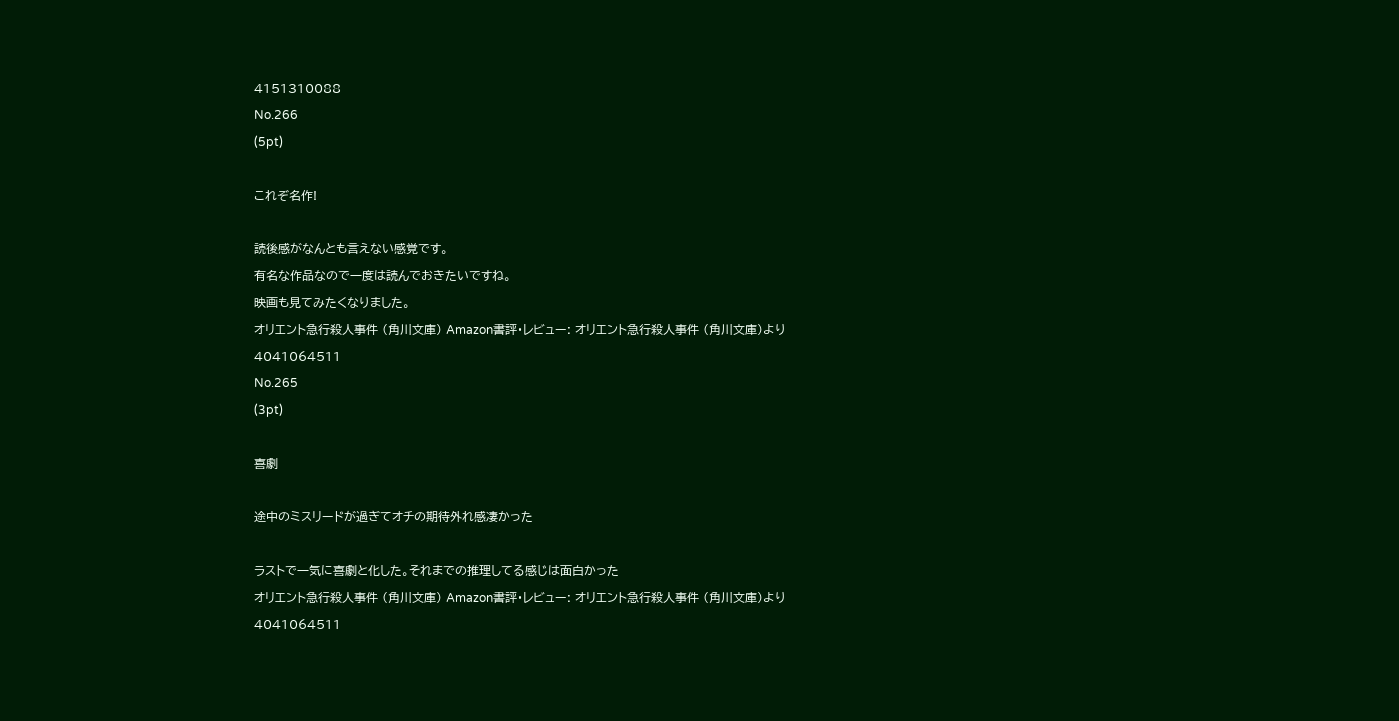4151310088
No.266
(5pt)

これぞ名作!

読後感がなんとも言えない感覚です。
有名な作品なので一度は読んでおきたいですね。
映画も見てみたくなりました。
オリエント急行殺人事件 (角川文庫) Amazon書評・レビュー: オリエント急行殺人事件 (角川文庫)より
4041064511
No.265
(3pt)

喜劇

途中のミスリードが過ぎてオチの期待外れ感凄かった

ラストで一気に喜劇と化した。それまでの推理してる感じは面白かった
オリエント急行殺人事件 (角川文庫) Amazon書評・レビュー: オリエント急行殺人事件 (角川文庫)より
4041064511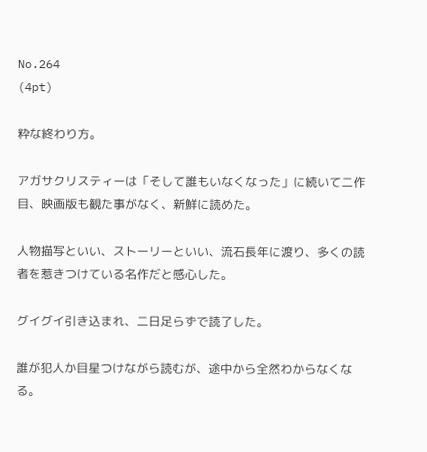No.264
(4pt)

粋な終わり方。

アガサクリスティーは「そして誰もいなくなった」に続いて二作目、映画版も観た事がなく、新鮮に読めた。

人物描写といい、ストーリーといい、流石長年に渡り、多くの読者を惹きつけている名作だと感心した。

グイグイ引き込まれ、二日足らずで読了した。

誰が犯人か目星つけながら読むが、途中から全然わからなくなる。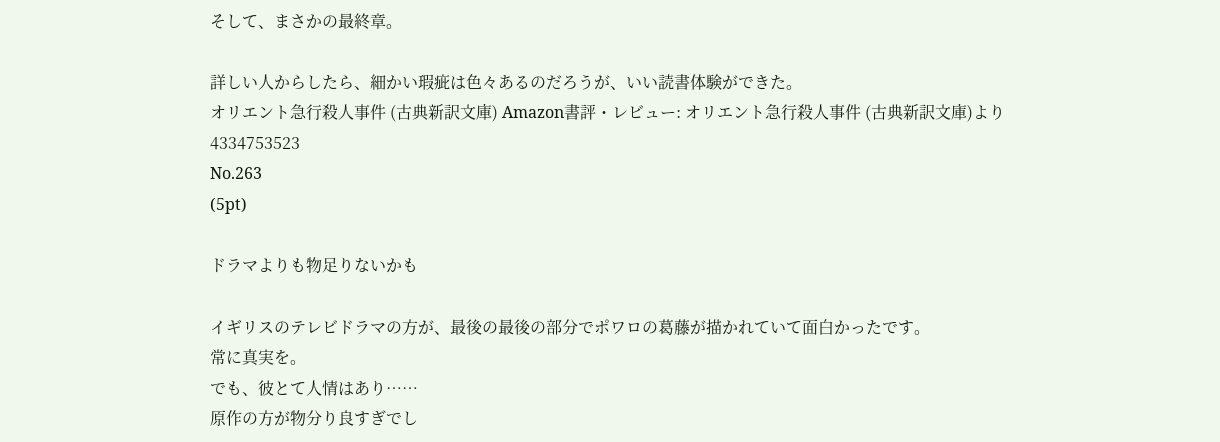そして、まさかの最終章。

詳しい人からしたら、細かい瑕疵は色々あるのだろうが、いい読書体験ができた。
オリエント急行殺人事件 (古典新訳文庫) Amazon書評・レビュー: オリエント急行殺人事件 (古典新訳文庫)より
4334753523
No.263
(5pt)

ドラマよりも物足りないかも

イギリスのテレビドラマの方が、最後の最後の部分でポワロの葛藤が描かれていて面白かったです。
常に真実を。
でも、彼とて人情はあり……
原作の方が物分り良すぎでし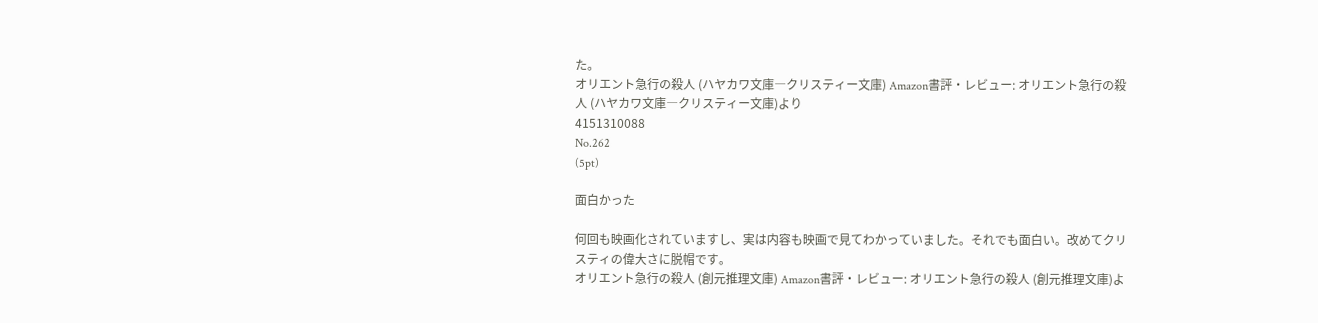た。
オリエント急行の殺人 (ハヤカワ文庫―クリスティー文庫) Amazon書評・レビュー: オリエント急行の殺人 (ハヤカワ文庫―クリスティー文庫)より
4151310088
No.262
(5pt)

面白かった

何回も映画化されていますし、実は内容も映画で見てわかっていました。それでも面白い。改めてクリスティの偉大さに脱帽です。
オリエント急行の殺人 (創元推理文庫) Amazon書評・レビュー: オリエント急行の殺人 (創元推理文庫)よ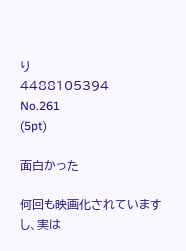り
4488105394
No.261
(5pt)

面白かった

何回も映画化されていますし、実は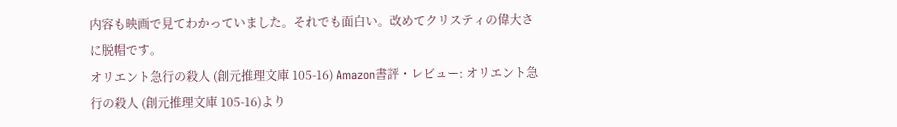内容も映画で見てわかっていました。それでも面白い。改めてクリスティの偉大さに脱帽です。
オリエント急行の殺人 (創元推理文庫 105-16) Amazon書評・レビュー: オリエント急行の殺人 (創元推理文庫 105-16)より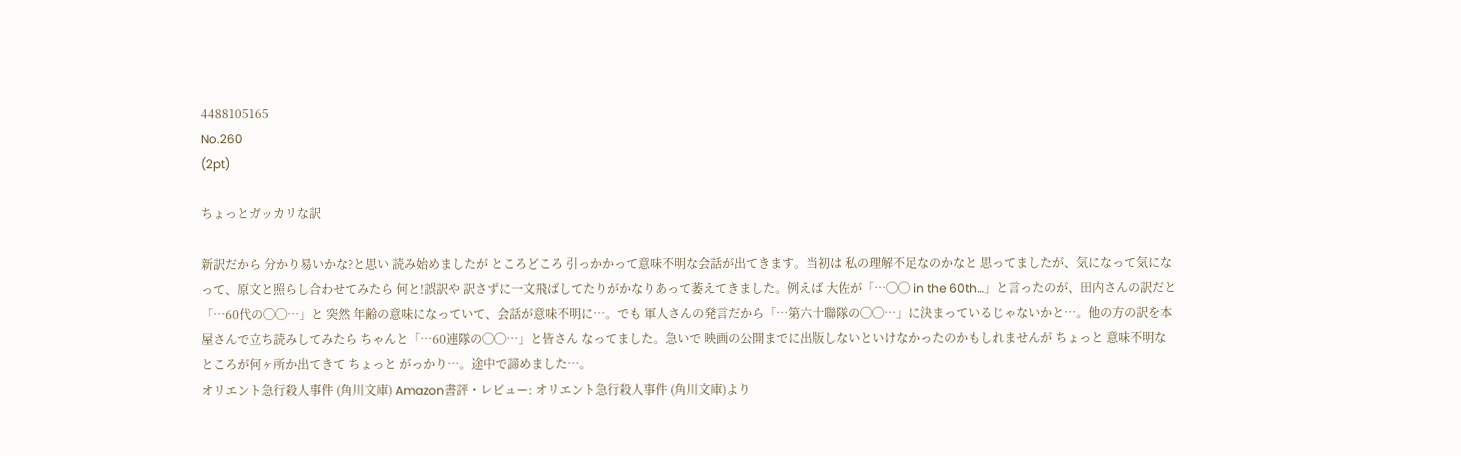4488105165
No.260
(2pt)

ちょっとガッカリな訳

新訳だから 分かり易いかな?と思い 読み始めましたが ところどころ 引っかかって意味不明な会話が出てきます。当初は 私の理解不足なのかなと 思ってましたが、気になって気になって、原文と照らし合わせてみたら 何と!誤訳や 訳さずに一文飛ばしてたりがかなりあって萎えてきました。例えば 大佐が「…◯◯ in the 60th…」と言ったのが、田内さんの訳だと「…60代の◯◯…」と 突然 年齢の意味になっていて、会話が意味不明に…。でも 軍人さんの発言だから「…第六十聯隊の◯◯…」に決まっているじゃないかと…。他の方の訳を本屋さんで立ち読みしてみたら ちゃんと「…60連隊の◯◯…」と皆さん なってました。急いで 映画の公開までに出版しないといけなかったのかもしれませんが ちょっと 意味不明なところが何ヶ所か出てきて ちょっと がっかり…。途中で諦めました…。
オリエント急行殺人事件 (角川文庫) Amazon書評・レビュー: オリエント急行殺人事件 (角川文庫)より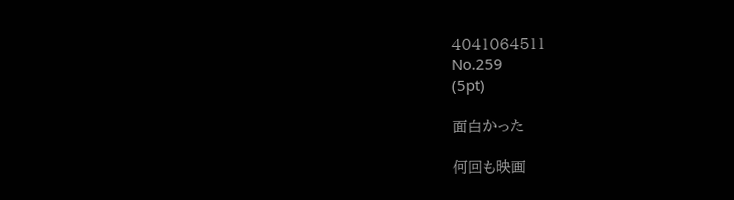4041064511
No.259
(5pt)

面白かった

何回も映画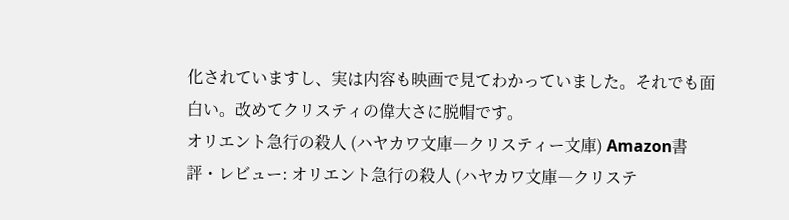化されていますし、実は内容も映画で見てわかっていました。それでも面白い。改めてクリスティの偉大さに脱帽です。
オリエント急行の殺人 (ハヤカワ文庫―クリスティー文庫) Amazon書評・レビュー: オリエント急行の殺人 (ハヤカワ文庫―クリステ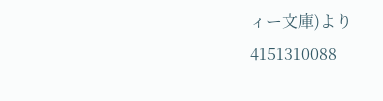ィー文庫)より
4151310088